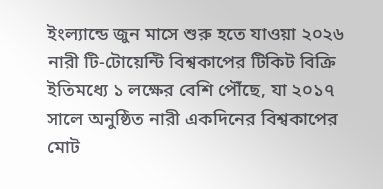ইংল্যান্ডে জুন মাসে শুরু হতে যাওয়া ২০২৬ নারী টি-টোয়েন্টি বিশ্বকাপের টিকিট বিক্রি ইতিমধ্যে ১ লক্ষের বেশি পৌঁছে, যা ২০১৭ সালে অনুষ্ঠিত নারী একদিনের বিশ্বকাপের মোট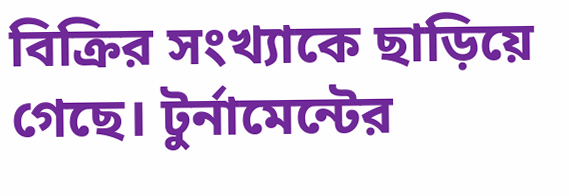বিক্রির সংখ্যাকে ছাড়িয়ে গেছে। টুর্নামেন্টের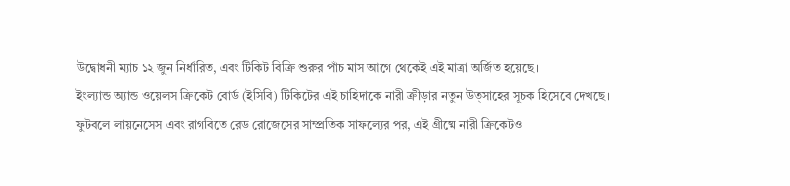উদ্বোধনী ম্যাচ ১২ জুন নির্ধারিত, এবং টিকিট বিক্রি শুরুর পাঁচ মাস আগে থেকেই এই মাত্রা অর্জিত হয়েছে।
ইংল্যান্ড অ্যান্ড ওয়েলস ক্রিকেট বোর্ড (ইসিবি) টিকিটের এই চাহিদাকে নারী ক্রীড়ার নতুন উত্সাহের সূচক হিসেবে দেখছে। ফুটবলে লায়নেসেস এবং রাগবিতে রেড রোজেসের সাম্প্রতিক সাফল্যের পর, এই গ্রীষ্মে নারী ক্রিকেটও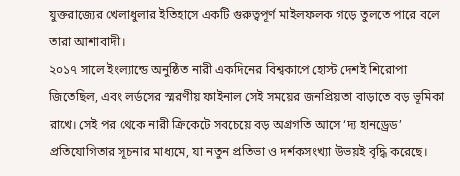যুক্তরাজ্যের খেলাধুলার ইতিহাসে একটি গুরুত্বপূর্ণ মাইলফলক গড়ে তুলতে পারে বলে তারা আশাবাদী।
২০১৭ সালে ইংল্যান্ডে অনুষ্ঠিত নারী একদিনের বিশ্বকাপে হোস্ট দেশই শিরোপা জিতেছিল, এবং লর্ডসের স্মরণীয় ফাইনাল সেই সময়ের জনপ্রিয়তা বাড়াতে বড় ভূমিকা রাখে। সেই পর থেকে নারী ক্রিকেটে সবচেয়ে বড় অগ্রগতি আসে ‘দ্য হানড্রেড’ প্রতিযোগিতার সূচনার মাধ্যমে, যা নতুন প্রতিভা ও দর্শকসংখ্যা উভয়ই বৃদ্ধি করেছে।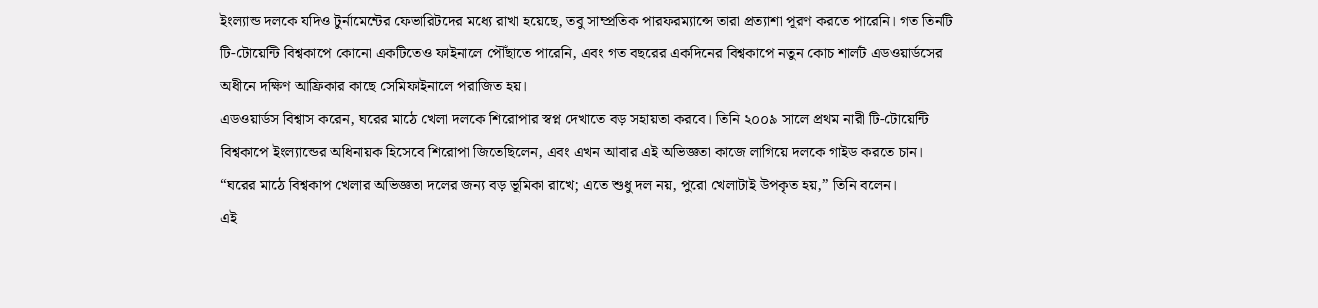ইংল্যান্ড দলকে যদিও টুর্নামেন্টের ফেভারিটদের মধ্যে রাখা হয়েছে, তবু সাম্প্রতিক পারফরম্যান্সে তারা প্রত্যাশা পূরণ করতে পারেনি। গত তিনটি টি-টোয়েন্টি বিশ্বকাপে কোনো একটিতেও ফাইনালে পৌঁছাতে পারেনি, এবং গত বছরের একদিনের বিশ্বকাপে নতুন কোচ শার্লট এডওয়ার্ডসের অধীনে দক্ষিণ আফ্রিকার কাছে সেমিফাইনালে পরাজিত হয়।
এডওয়ার্ডস বিশ্বাস করেন, ঘরের মাঠে খেলা দলকে শিরোপার স্বপ্ন দেখাতে বড় সহায়তা করবে। তিনি ২০০৯ সালে প্রথম নারী টি-টোয়েন্টি বিশ্বকাপে ইংল্যান্ডের অধিনায়ক হিসেবে শিরোপা জিতেছিলেন, এবং এখন আবার এই অভিজ্ঞতা কাজে লাগিয়ে দলকে গাইড করতে চান। “ঘরের মাঠে বিশ্বকাপ খেলার অভিজ্ঞতা দলের জন্য বড় ভূমিকা রাখে; এতে শুধু দল নয়, পুরো খেলাটাই উপকৃত হয়,” তিনি বলেন।
এই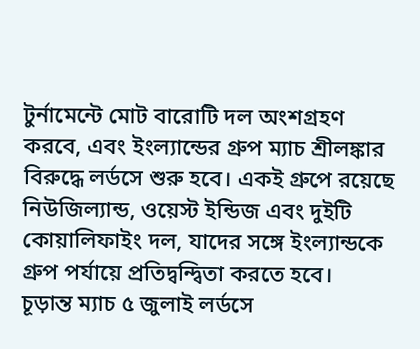টুর্নামেন্টে মোট বারোটি দল অংশগ্রহণ করবে, এবং ইংল্যান্ডের গ্রুপ ম্যাচ শ্রীলঙ্কার বিরুদ্ধে লর্ডসে শুরু হবে। একই গ্রুপে রয়েছে নিউজিল্যান্ড, ওয়েস্ট ইন্ডিজ এবং দুইটি কোয়ালিফাইং দল, যাদের সঙ্গে ইংল্যান্ডকে গ্রুপ পর্যায়ে প্রতিদ্বন্দ্বিতা করতে হবে।
চূড়ান্ত ম্যাচ ৫ জুলাই লর্ডসে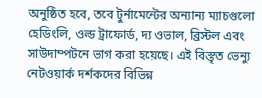অনুষ্ঠিত হবে, তবে টুর্নামেন্টের অন্যান্য ম্যাচগুলো হেডিংলি, ওল্ড ট্রাফোর্ড, দ্য ওভাল, ব্রিস্টল এবং সাউদাম্পটনে ভাগ করা হয়েছে। এই বিস্তৃত ভেন্যু নেটওয়ার্ক দর্শকদের বিভিন্ন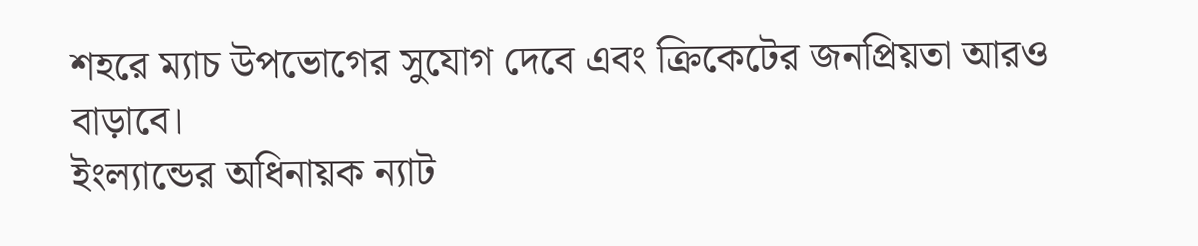শহরে ম্যাচ উপভোগের সুযোগ দেবে এবং ক্রিকেটের জনপ্রিয়তা আরও বাড়াবে।
ইংল্যান্ডের অধিনায়ক ন্যাট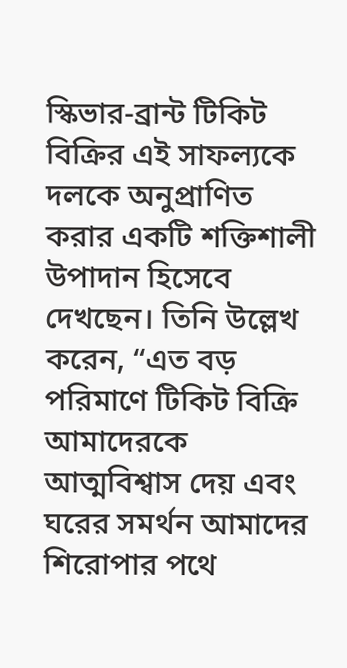স্কিভার-ব্রান্ট টিকিট বিক্রির এই সাফল্যকে দলকে অনুপ্রাণিত করার একটি শক্তিশালী উপাদান হিসেবে দেখছেন। তিনি উল্লেখ করেন, “এত বড় পরিমাণে টিকিট বিক্রি আমাদেরকে আত্মবিশ্বাস দেয় এবং ঘরের সমর্থন আমাদের শিরোপার পথে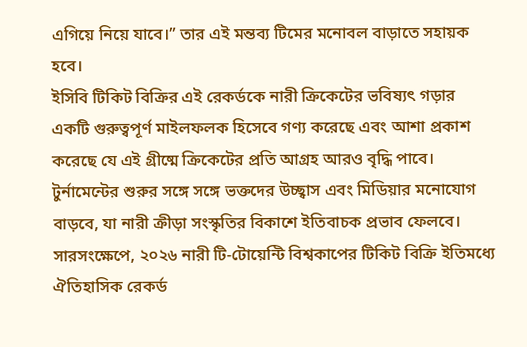এগিয়ে নিয়ে যাবে।” তার এই মন্তব্য টিমের মনোবল বাড়াতে সহায়ক হবে।
ইসিবি টিকিট বিক্রির এই রেকর্ডকে নারী ক্রিকেটের ভবিষ্যৎ গড়ার একটি গুরুত্বপূর্ণ মাইলফলক হিসেবে গণ্য করেছে এবং আশা প্রকাশ করেছে যে এই গ্রীষ্মে ক্রিকেটের প্রতি আগ্রহ আরও বৃদ্ধি পাবে। টুর্নামেন্টের শুরুর সঙ্গে সঙ্গে ভক্তদের উচ্ছ্বাস এবং মিডিয়ার মনোযোগ বাড়বে, যা নারী ক্রীড়া সংস্কৃতির বিকাশে ইতিবাচক প্রভাব ফেলবে।
সারসংক্ষেপে, ২০২৬ নারী টি-টোয়েন্টি বিশ্বকাপের টিকিট বিক্রি ইতিমধ্যে ঐতিহাসিক রেকর্ড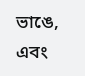ভাঙে, এবং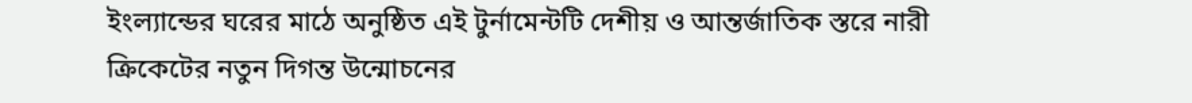ইংল্যান্ডের ঘরের মাঠে অনুষ্ঠিত এই টুর্নামেন্টটি দেশীয় ও আন্তর্জাতিক স্তরে নারী ক্রিকেটের নতুন দিগন্ত উন্মোচনের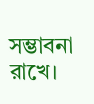সম্ভাবনা রাখে।